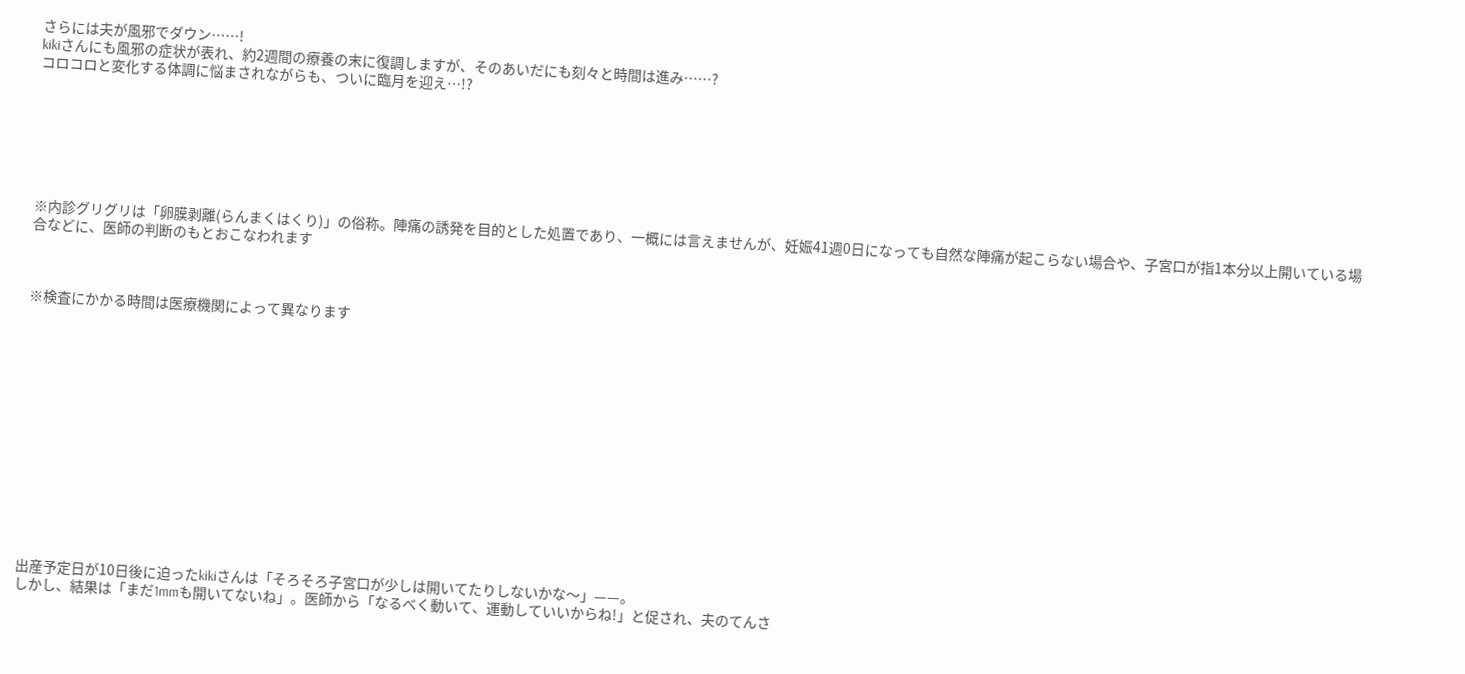さらには夫が風邪でダウン……!
kikiさんにも風邪の症状が表れ、約2週間の療養の末に復調しますが、そのあいだにも刻々と時間は進み……?
コロコロと変化する体調に悩まされながらも、ついに臨月を迎え…!?







※内診グリグリは「卵膜剥離(らんまくはくり)」の俗称。陣痛の誘発を目的とした処置であり、一概には言えませんが、妊娠41週0日になっても自然な陣痛が起こらない場合や、子宮口が指1本分以上開いている場合などに、医師の判断のもとおこなわれます



※検査にかかる時間は医療機関によって異なります














出産予定日が10日後に迫ったkikiさんは「そろそろ子宮口が少しは開いてたりしないかな〜」——。
しかし、結果は「まだ1mmも開いてないね」。医師から「なるべく動いて、運動していいからね!」と促され、夫のてんさ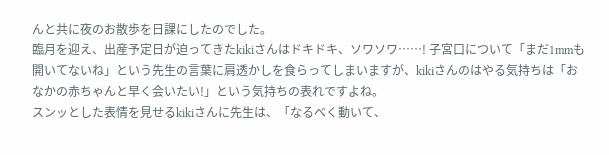んと共に夜のお散歩を日課にしたのでした。
臨月を迎え、出産予定日が迫ってきたkikiさんはドキドキ、ソワソワ……! 子宮口について「まだ1mmも開いてないね」という先生の言葉に肩透かしを食らってしまいますが、kikiさんのはやる気持ちは「おなかの赤ちゃんと早く会いたい!」という気持ちの表れですよね。
スンッとした表情を見せるkikiさんに先生は、「なるべく動いて、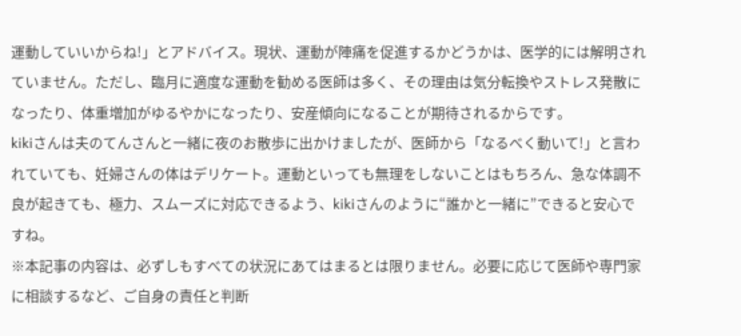運動していいからね!」とアドバイス。現状、運動が陣痛を促進するかどうかは、医学的には解明されていません。ただし、臨月に適度な運動を勧める医師は多く、その理由は気分転換やストレス発散になったり、体重増加がゆるやかになったり、安産傾向になることが期待されるからです。
kikiさんは夫のてんさんと一緒に夜のお散歩に出かけましたが、医師から「なるべく動いて!」と言われていても、妊婦さんの体はデリケート。運動といっても無理をしないことはもちろん、急な体調不良が起きても、極力、スムーズに対応できるよう、kikiさんのように“誰かと一緒に”できると安心ですね。
※本記事の内容は、必ずしもすべての状況にあてはまるとは限りません。必要に応じて医師や専門家に相談するなど、ご自身の責任と判断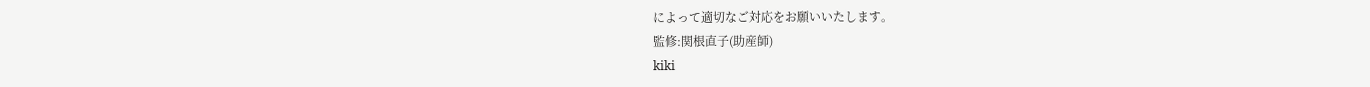によって適切なご対応をお願いいたします。
監修:関根直子(助産師)
kiki